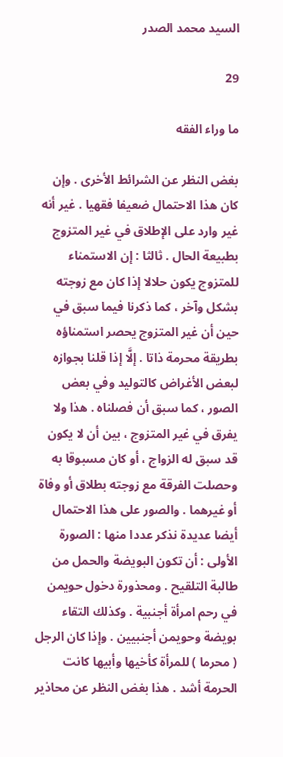السيد محمد الصدر

29

ما وراء الفقه

بغض النظر عن الشرائط الأخرى . وإن كان هذا الاحتمال ضعيفا فقهيا . غير أنه غير وارد على الإطلاق في غير المتزوج بطبيعة الحال . ثالثا : إن الاستمناء للمتزوج يكون حلالا إذا كان مع زوجته بشكل وآخر ، كما ذكرنا فيما سبق في حين أن غير المتزوج يحصر استمناؤه بطريقة محرمة ذاتا . إلَّا إذا قلنا بجوازه لبعض الأغراض كالتوليد وفي بعض الصور ، كما سبق أن فصلناه . هذا ولا يفرق في غير المتزوج ، بين أن لا يكون قد سبق له الزواج ، أو كان مسبوقا به وحصلت الفرقة مع زوجته بطلاق أو وفاة أو غيرهما . والصور على هذا الاحتمال أيضا عديدة نذكر عددا منها : الصورة الأولى : أن تكون البويضة والحمل من طالبة التلقيح . ومحذورة دخول حويمن في رحم امرأة أجنبية . وكذلك التقاء بويضة وحويمن أجنبيين . وإذا كان الرجل ( محرما ) للمرأة كأخيها وأبيها كانت الحرمة أشد . هذا بغض النظر عن محاذير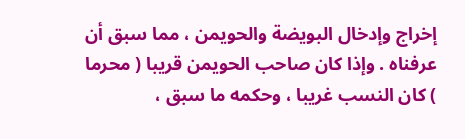إخراج وإدخال البويضة والحويمن ، مما سبق أن عرفناه . وإذا كان صاحب الحويمن قريبا ( محرما ) كان النسب غريبا ، وحكمه ما سبق ،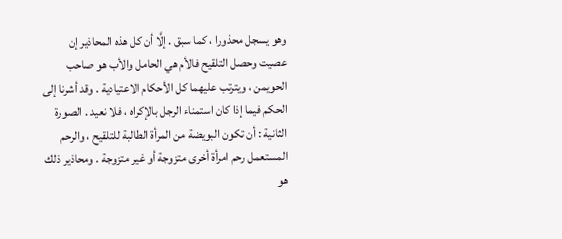وهو يسجل محذورا ، كما سبق . إلَّا أن كل هذه المحاذير إن عصيت وحصل التلقيح فالأم هي الحامل والأب هو صاحب الحويمن ، ويترتب عليهما كل الأحكام الاعتيادية . وقد أشرنا إلى الحكم فيما إذا كان استمناء الرجل بالإكراه ، فلا نعيد . الصورة الثانية : أن تكون البويضة من المرأة الطالبة للتلقيح ، والرحم المستعمل رحم امرأة أخرى متزوجة أو غير متزوجة . ومحاذير ذلك هو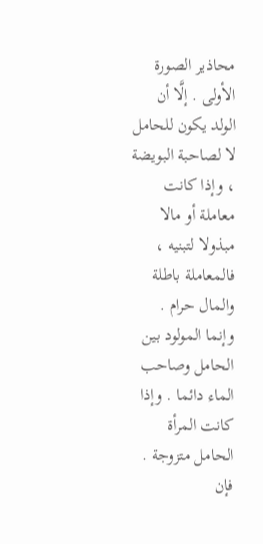محاذير الصورة الأولى . إلَّا أن الولد يكون للحامل لا لصاحبة البويضة ، وإذا كانت معاملة أو مالا مبذولا لتبنيه ، فالمعاملة باطلة والمال حرام . وإنما المولود بين الحامل وصاحب الماء دائما . وإذا كانت المرأة الحامل متزوجة . فإن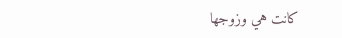كانت هي وزوجها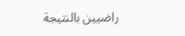راضيين بالنتيجة